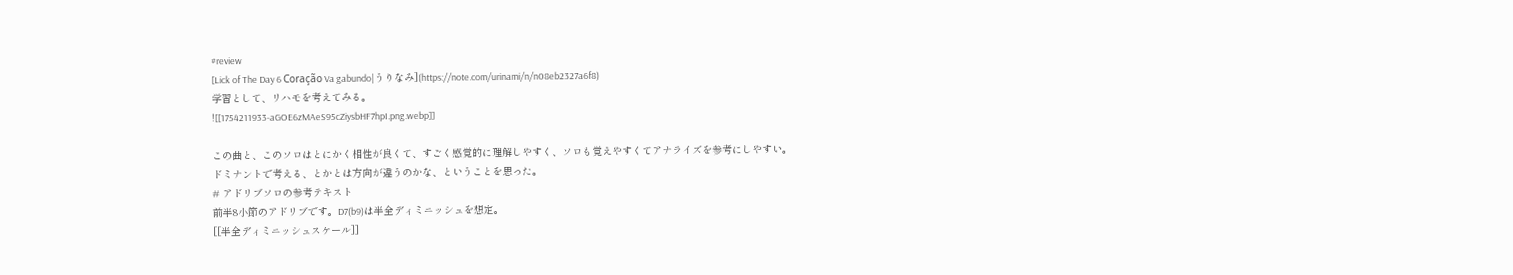#review
[Lick of The Day 6 Coração Va gabundo|うりなみ](https://note.com/urinami/n/n08eb2327a6f8)
学習として、リハモを考えてみる。
![[1754211933-aGOE6zMAeS95cZiysbHF7hpI.png.webp]]

この曲と、このソロはとにかく相性が良くて、すごく感覚的に理解しやすく、ソロも覚えやすくてアナライズを参考にしやすい。
ドミナントで考える、とかとは方向が違うのかな、ということを思った。
# アドリブソロの参考テキスト
前半8小節のアドリブです。D7(b9)は半全ディミニッシュを想定。
[[半全ディミニッシュスケール]]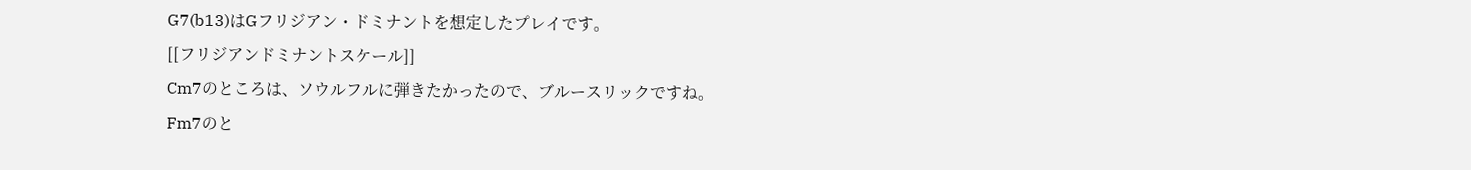G7(b13)はGフリジアン・ドミナントを想定したプレイです。
[[フリジアンドミナントスケール]]
Cm7のところは、ソウルフルに弾きたかったので、ブルースリックですね。
Fm7のと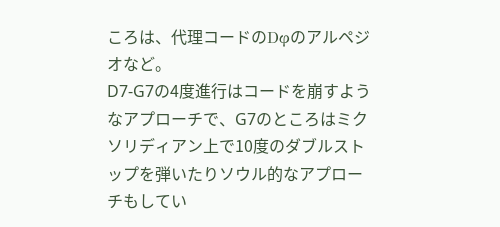ころは、代理コードのDφのアルペジオなど。
D7-G7の4度進行はコードを崩すようなアプローチで、G7のところはミクソリディアン上で10度のダブルストップを弾いたりソウル的なアプローチもしてい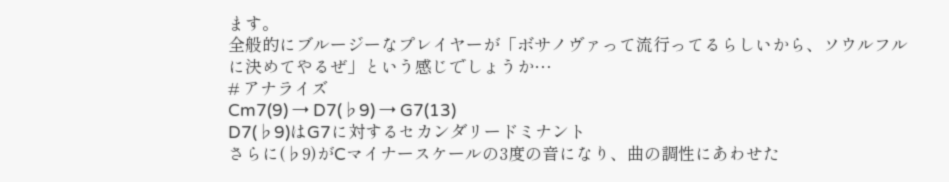ます。
全般的にブルージーなプレイヤーが「ボサノヴァって流行ってるらしいから、ソウルフルに決めてやるぜ」という感じでしょうか…
# アナライズ
Cm7(9) → D7(♭9) → G7(13)
D7(♭9)はG7に対するセカンダリードミナント
さらに(♭9)がCマイナースケールの3度の音になり、曲の調性にあわせた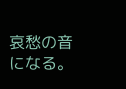哀愁の音になる。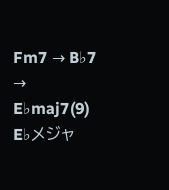Fm7 → B♭7 → E♭maj7(9)
E♭メジャ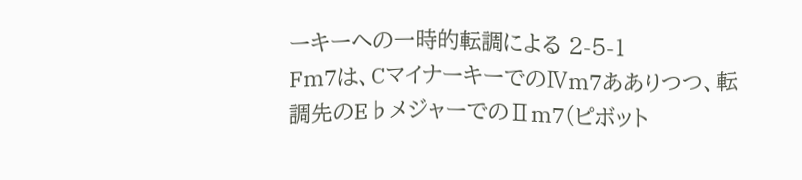ーキーへの一時的転調による 2-5-1
Fm7は、CマイナーキーでのⅣm7あありつつ、転調先のE♭メジャーでのⅡm7(ピボット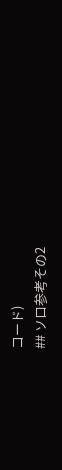コード)
## ソロ参考その2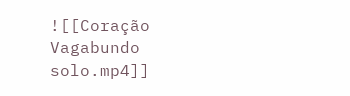![[Coração Vagabundo solo.mp4]]